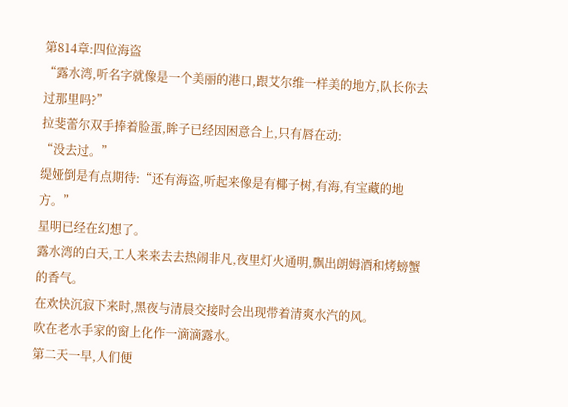第814章:四位海盗
“露水湾,听名字就像是一个美丽的港口,跟艾尔维一样美的地方,队长你去过那里吗?”
拉斐蕾尔双手捧着脸蛋,眸子已经因困意合上,只有唇在动:
“没去过。”
缇娅倒是有点期待:“还有海盗,听起来像是有椰子树,有海,有宝藏的地方。”
星明已经在幻想了。
露水湾的白天,工人来来去去热闹非凡,夜里灯火通明,飘出朗姆酒和烤螃蟹的香气。
在欢快沉寂下来时,黑夜与清晨交接时会出现带着清爽水汽的风。
吹在老水手家的窗上化作一滴滴露水。
第二天一早,人们便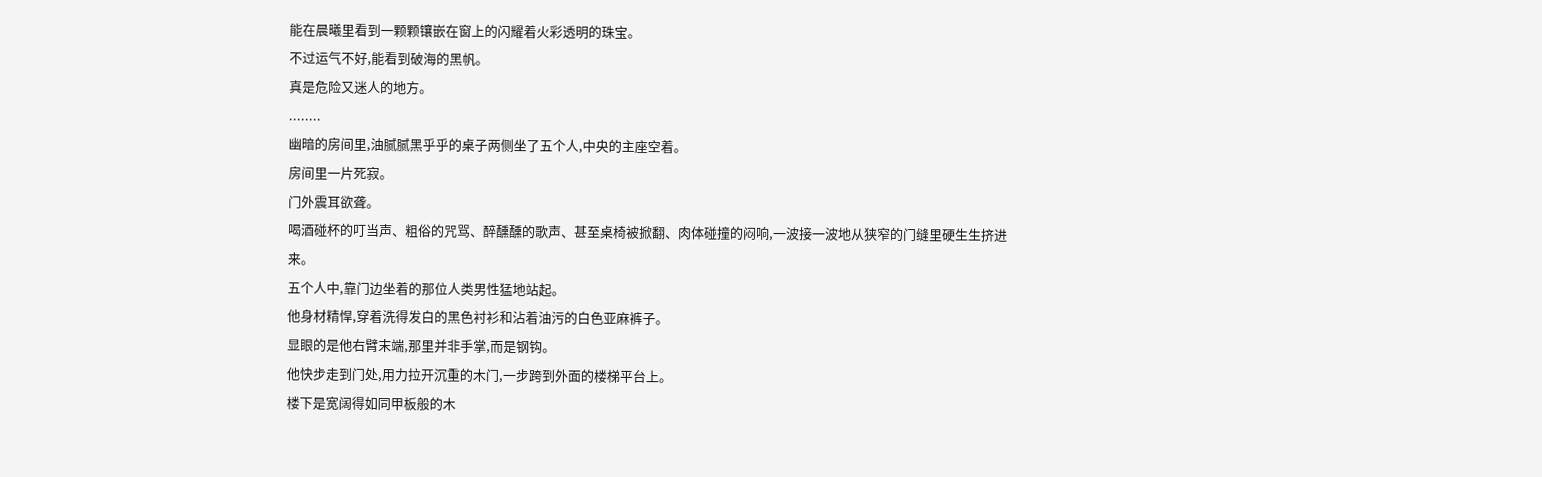能在晨曦里看到一颗颗镶嵌在窗上的闪耀着火彩透明的珠宝。
不过运气不好,能看到破海的黑帆。
真是危险又迷人的地方。
........
幽暗的房间里,油腻腻黑乎乎的桌子两侧坐了五个人,中央的主座空着。
房间里一片死寂。
门外震耳欲聋。
喝酒碰杯的叮当声、粗俗的咒骂、醉醺醺的歌声、甚至桌椅被掀翻、肉体碰撞的闷响,一波接一波地从狭窄的门缝里硬生生挤进来。
五个人中,靠门边坐着的那位人类男性猛地站起。
他身材精悍,穿着洗得发白的黑色衬衫和沾着油污的白色亚麻裤子。
显眼的是他右臂末端,那里并非手掌,而是钢钩。
他快步走到门处,用力拉开沉重的木门,一步跨到外面的楼梯平台上。
楼下是宽阔得如同甲板般的木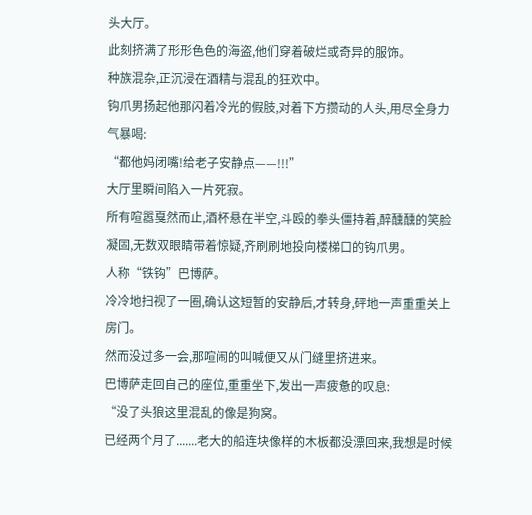头大厅。
此刻挤满了形形色色的海盗,他们穿着破烂或奇异的服饰。
种族混杂,正沉浸在酒精与混乱的狂欢中。
钩爪男扬起他那闪着冷光的假肢,对着下方攒动的人头,用尽全身力气暴喝:
“都他妈闭嘴!给老子安静点——!!!”
大厅里瞬间陷入一片死寂。
所有喧嚣戛然而止,酒杯悬在半空,斗殴的拳头僵持着,醉醺醺的笑脸凝固,无数双眼睛带着惊疑,齐刷刷地投向楼梯口的钩爪男。
人称“铁钩”巴博萨。
冷冷地扫视了一圈,确认这短暂的安静后,才转身,砰地一声重重关上房门。
然而没过多一会,那喧闹的叫喊便又从门缝里挤进来。
巴博萨走回自己的座位,重重坐下,发出一声疲惫的叹息:
“没了头狼这里混乱的像是狗窝。
已经两个月了.......老大的船连块像样的木板都没漂回来,我想是时候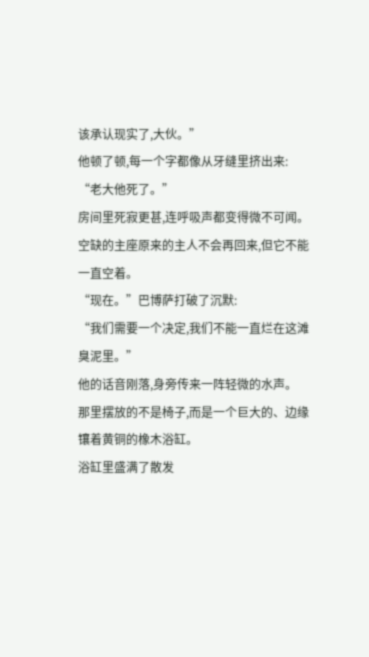该承认现实了,大伙。”
他顿了顿,每一个字都像从牙缝里挤出来:
“老大他死了。”
房间里死寂更甚,连呼吸声都变得微不可闻。
空缺的主座原来的主人不会再回来,但它不能一直空着。
“现在。”巴博萨打破了沉默:
“我们需要一个决定,我们不能一直烂在这滩臭泥里。”
他的话音刚落,身旁传来一阵轻微的水声。
那里摆放的不是椅子,而是一个巨大的、边缘镶着黄铜的橡木浴缸。
浴缸里盛满了散发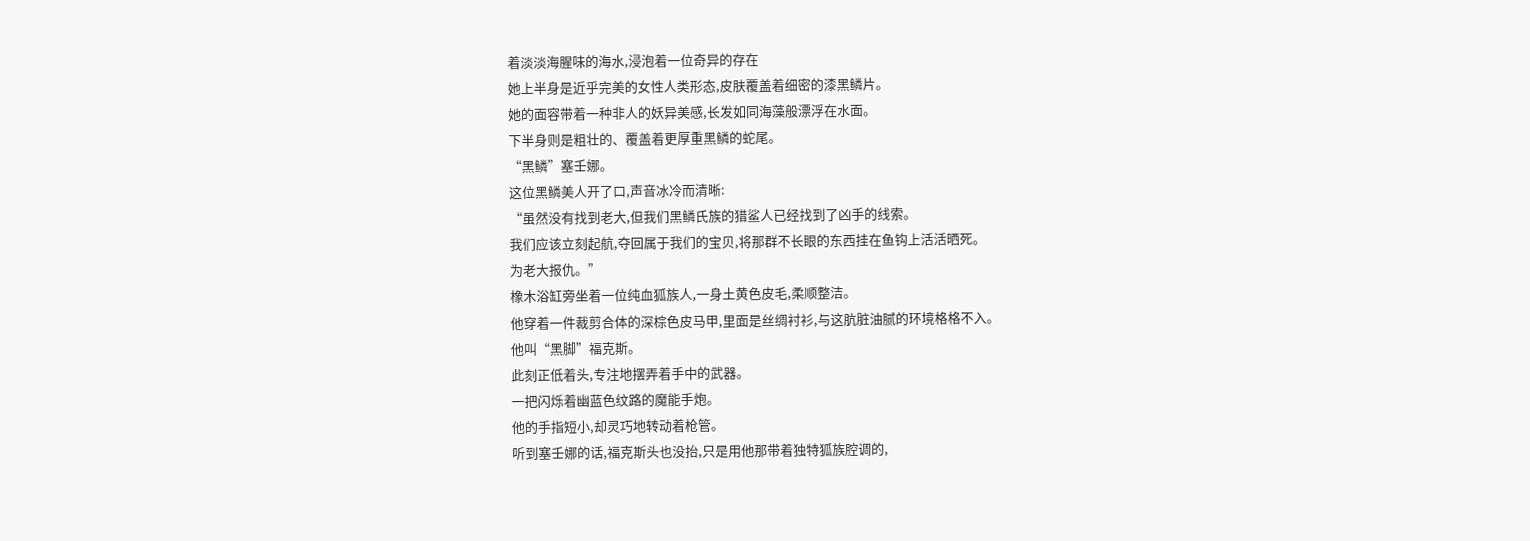着淡淡海腥味的海水,浸泡着一位奇异的存在
她上半身是近乎完美的女性人类形态,皮肤覆盖着细密的漆黑鳞片。
她的面容带着一种非人的妖异美感,长发如同海藻般漂浮在水面。
下半身则是粗壮的、覆盖着更厚重黑鳞的蛇尾。
“黑鳞”塞壬娜。
这位黑鳞美人开了口,声音冰冷而清晰:
“虽然没有找到老大,但我们黑鳞氏族的猎鲨人已经找到了凶手的线索。
我们应该立刻起航,夺回属于我们的宝贝,将那群不长眼的东西挂在鱼钩上活活晒死。
为老大报仇。”
橡木浴缸旁坐着一位纯血狐族人,一身土黄色皮毛,柔顺整洁。
他穿着一件裁剪合体的深棕色皮马甲,里面是丝绸衬衫,与这肮脏油腻的环境格格不入。
他叫“黑脚”福克斯。
此刻正低着头,专注地摆弄着手中的武器。
一把闪烁着幽蓝色纹路的魔能手炮。
他的手指短小,却灵巧地转动着枪管。
听到塞壬娜的话,福克斯头也没抬,只是用他那带着独特狐族腔调的,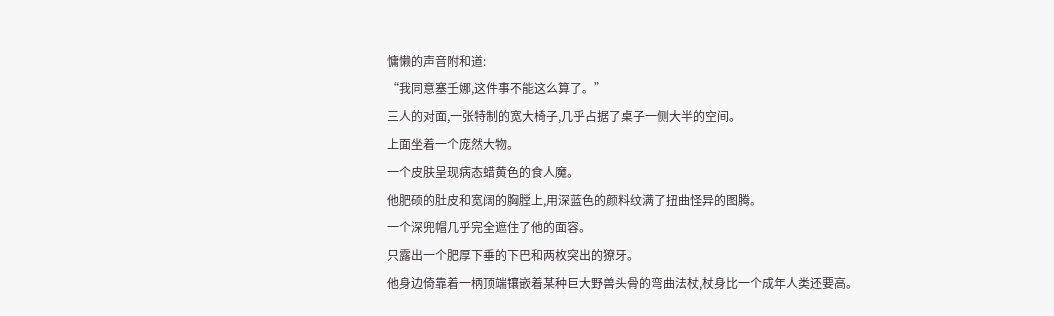慵懒的声音附和道:
“我同意塞壬娜,这件事不能这么算了。”
三人的对面,一张特制的宽大椅子,几乎占据了桌子一侧大半的空间。
上面坐着一个庞然大物。
一个皮肤呈现病态蜡黄色的食人魔。
他肥硕的肚皮和宽阔的胸膛上,用深蓝色的颜料纹满了扭曲怪异的图腾。
一个深兜帽几乎完全遮住了他的面容。
只露出一个肥厚下垂的下巴和两枚突出的獠牙。
他身边倚靠着一柄顶端镶嵌着某种巨大野兽头骨的弯曲法杖,杖身比一个成年人类还要高。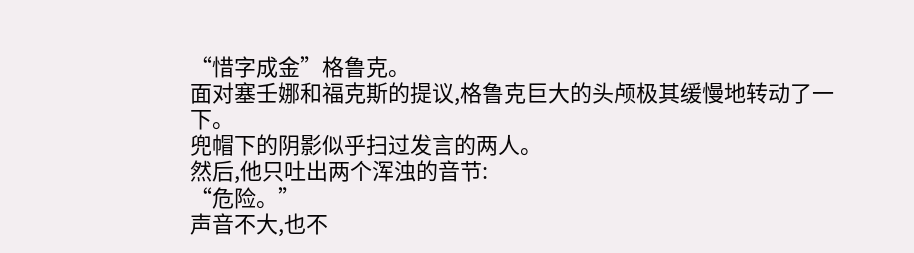“惜字成金”格鲁克。
面对塞壬娜和福克斯的提议,格鲁克巨大的头颅极其缓慢地转动了一下。
兜帽下的阴影似乎扫过发言的两人。
然后,他只吐出两个浑浊的音节:
“危险。”
声音不大,也不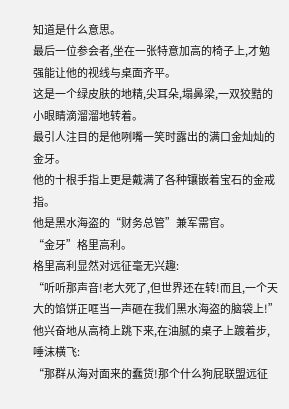知道是什么意思。
最后一位参会者,坐在一张特意加高的椅子上,才勉强能让他的视线与桌面齐平。
这是一个绿皮肤的地精,尖耳朵,塌鼻梁,一双狡黠的小眼睛滴溜溜地转着。
最引人注目的是他咧嘴一笑时露出的满口金灿灿的金牙。
他的十根手指上更是戴满了各种镶嵌着宝石的金戒指。
他是黑水海盗的“财务总管”兼军需官。
“金牙”格里高利。
格里高利显然对远征毫无兴趣:
“听听那声音!老大死了,但世界还在转!而且,一个天大的馅饼正哐当一声砸在我们黑水海盗的脑袋上!”
他兴奋地从高椅上跳下来,在油腻的桌子上踱着步,唾沫横飞:
“那群从海对面来的蠢货!那个什么狗屁联盟远征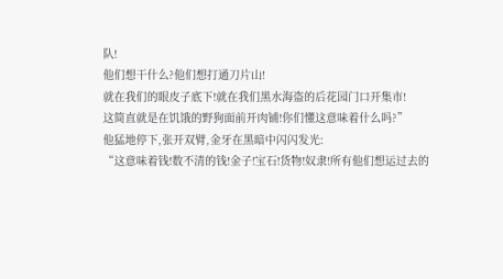队!
他们想干什么?他们想打通刀片山!
就在我们的眼皮子底下!就在我们黑水海盗的后花园门口开集市!
这简直就是在饥饿的野狗面前开肉铺!你们懂这意味着什么吗?”
他猛地停下,张开双臂,金牙在黑暗中闪闪发光:
“这意味着钱!数不清的钱!金子!宝石!货物!奴隶!所有他们想运过去的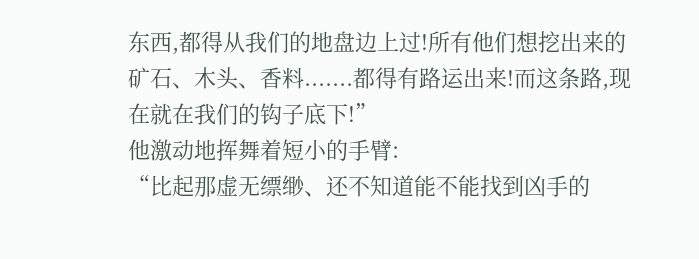东西,都得从我们的地盘边上过!所有他们想挖出来的矿石、木头、香料.......都得有路运出来!而这条路,现在就在我们的钩子底下!”
他激动地挥舞着短小的手臂:
“比起那虚无缥缈、还不知道能不能找到凶手的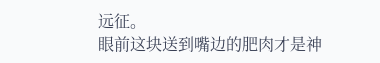远征。
眼前这块送到嘴边的肥肉才是神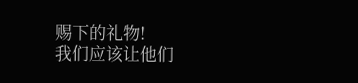赐下的礼物!
我们应该让他们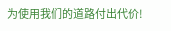为使用我们的道路付出代价!